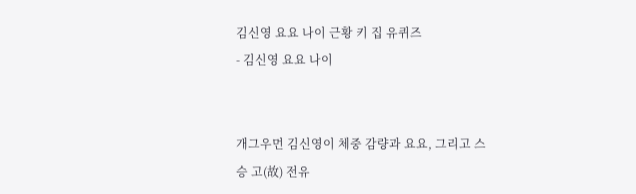김신영 요요 나이 근황 키 집 유퀴즈
- 김신영 요요 나이


개그우먼 김신영이 체중 감량과 요요, 그리고 스승 고(故) 전유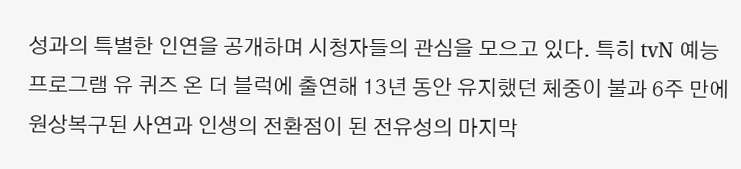성과의 특별한 인연을 공개하며 시청자들의 관심을 모으고 있다. 특히 tvN 예능 프로그램 유 퀴즈 온 더 블럭에 출연해 13년 동안 유지했던 체중이 불과 6주 만에 원상복구된 사연과 인생의 전환점이 된 전유성의 마지막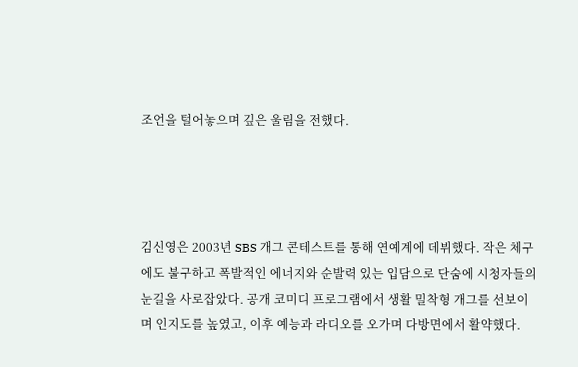조언을 털어놓으며 깊은 울림을 전했다.




김신영은 2003년 SBS 개그 콘테스트를 통해 연예계에 데뷔했다. 작은 체구에도 불구하고 폭발적인 에너지와 순발력 있는 입담으로 단숨에 시청자들의 눈길을 사로잡았다. 공개 코미디 프로그램에서 생활 밀착형 개그를 선보이며 인지도를 높였고, 이후 예능과 라디오를 오가며 다방면에서 활약했다.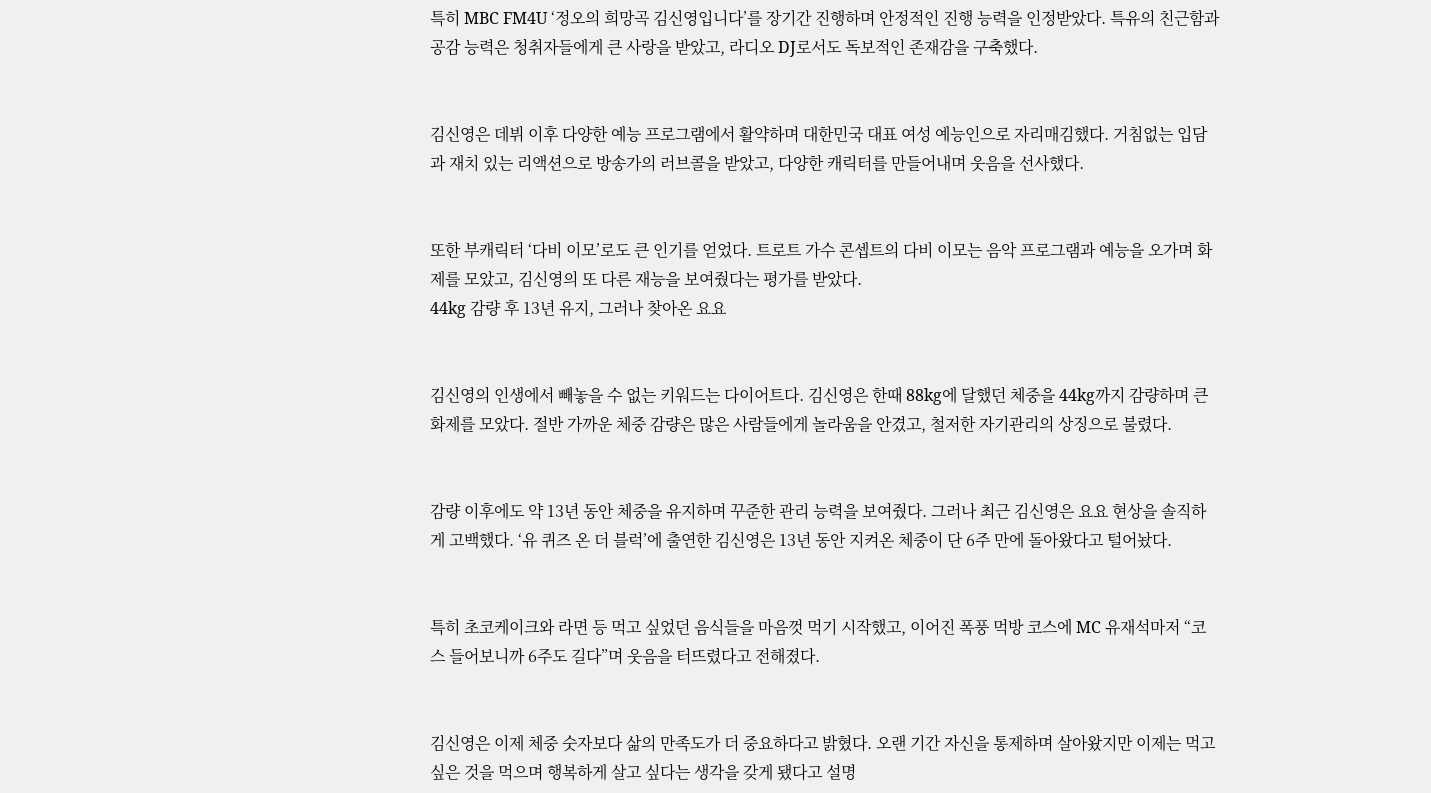특히 MBC FM4U ‘정오의 희망곡 김신영입니다’를 장기간 진행하며 안정적인 진행 능력을 인정받았다. 특유의 친근함과 공감 능력은 청취자들에게 큰 사랑을 받았고, 라디오 DJ로서도 독보적인 존재감을 구축했다.


김신영은 데뷔 이후 다양한 예능 프로그램에서 활약하며 대한민국 대표 여성 예능인으로 자리매김했다. 거침없는 입담과 재치 있는 리액션으로 방송가의 러브콜을 받았고, 다양한 캐릭터를 만들어내며 웃음을 선사했다.


또한 부캐릭터 ‘다비 이모’로도 큰 인기를 얻었다. 트로트 가수 콘셉트의 다비 이모는 음악 프로그램과 예능을 오가며 화제를 모았고, 김신영의 또 다른 재능을 보여줬다는 평가를 받았다.
44kg 감량 후 13년 유지, 그러나 찾아온 요요


김신영의 인생에서 빼놓을 수 없는 키워드는 다이어트다. 김신영은 한때 88kg에 달했던 체중을 44kg까지 감량하며 큰 화제를 모았다. 절반 가까운 체중 감량은 많은 사람들에게 놀라움을 안겼고, 철저한 자기관리의 상징으로 불렸다.


감량 이후에도 약 13년 동안 체중을 유지하며 꾸준한 관리 능력을 보여줬다. 그러나 최근 김신영은 요요 현상을 솔직하게 고백했다. ‘유 퀴즈 온 더 블럭’에 출연한 김신영은 13년 동안 지켜온 체중이 단 6주 만에 돌아왔다고 털어놨다.


특히 초코케이크와 라면 등 먹고 싶었던 음식들을 마음껏 먹기 시작했고, 이어진 폭풍 먹방 코스에 MC 유재석마저 “코스 들어보니까 6주도 길다”며 웃음을 터뜨렸다고 전해졌다.


김신영은 이제 체중 숫자보다 삶의 만족도가 더 중요하다고 밝혔다. 오랜 기간 자신을 통제하며 살아왔지만 이제는 먹고 싶은 것을 먹으며 행복하게 살고 싶다는 생각을 갖게 됐다고 설명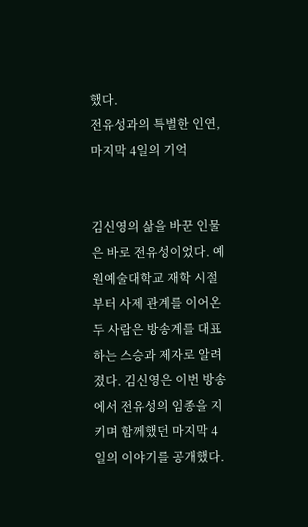했다.
전유성과의 특별한 인연, 마지막 4일의 기억


김신영의 삶을 바꾼 인물은 바로 전유성이었다. 예원예술대학교 재학 시절부터 사제 관계를 이어온 두 사람은 방송계를 대표하는 스승과 제자로 알려졌다. 김신영은 이번 방송에서 전유성의 임종을 지키며 함께했던 마지막 4일의 이야기를 공개했다.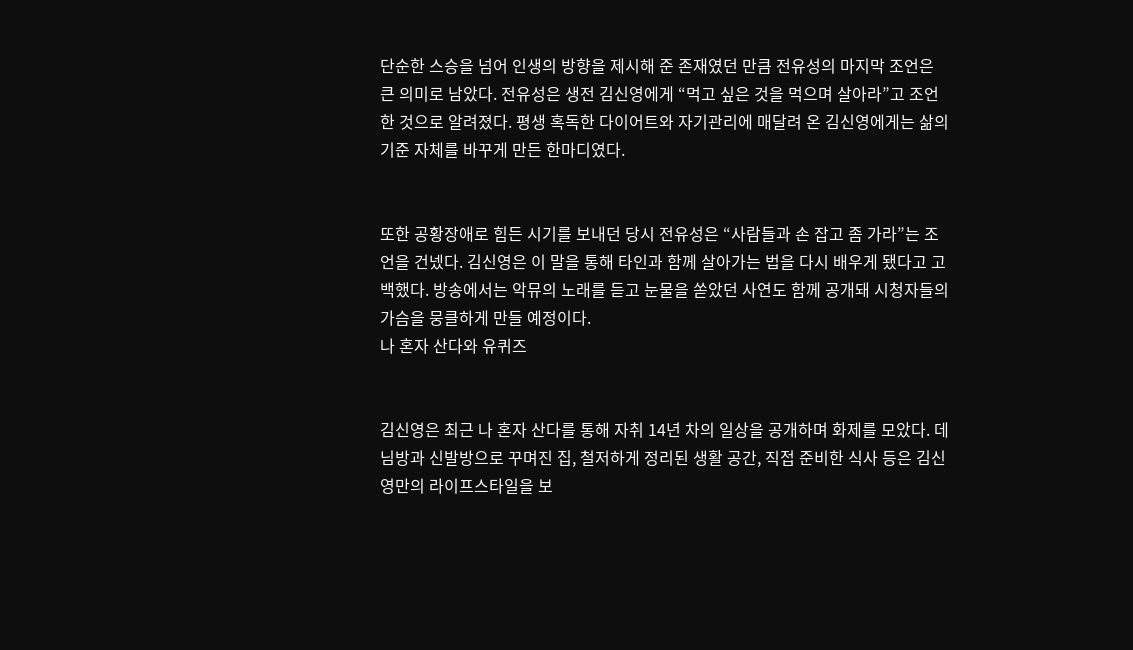단순한 스승을 넘어 인생의 방향을 제시해 준 존재였던 만큼 전유성의 마지막 조언은 큰 의미로 남았다. 전유성은 생전 김신영에게 “먹고 싶은 것을 먹으며 살아라”고 조언한 것으로 알려졌다. 평생 혹독한 다이어트와 자기관리에 매달려 온 김신영에게는 삶의 기준 자체를 바꾸게 만든 한마디였다.


또한 공황장애로 힘든 시기를 보내던 당시 전유성은 “사람들과 손 잡고 좀 가라”는 조언을 건넸다. 김신영은 이 말을 통해 타인과 함께 살아가는 법을 다시 배우게 됐다고 고백했다. 방송에서는 악뮤의 노래를 듣고 눈물을 쏟았던 사연도 함께 공개돼 시청자들의 가슴을 뭉클하게 만들 예정이다.
나 혼자 산다와 유퀴즈


김신영은 최근 나 혼자 산다를 통해 자취 14년 차의 일상을 공개하며 화제를 모았다. 데님방과 신발방으로 꾸며진 집, 철저하게 정리된 생활 공간, 직접 준비한 식사 등은 김신영만의 라이프스타일을 보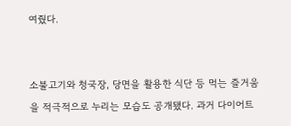여줬다.


소불고기와 청국장, 당면을 활용한 식단 등 먹는 즐거움을 적극적으로 누리는 모습도 공개됐다. 과거 다이어트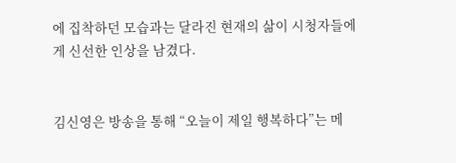에 집착하던 모습과는 달라진 현재의 삶이 시청자들에게 신선한 인상을 남겼다.


김신영은 방송을 통해 “오늘이 제일 행복하다”는 메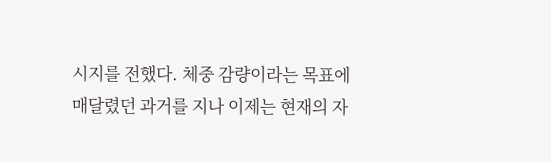시지를 전했다. 체중 감량이라는 목표에 매달렸던 과거를 지나 이제는 현재의 자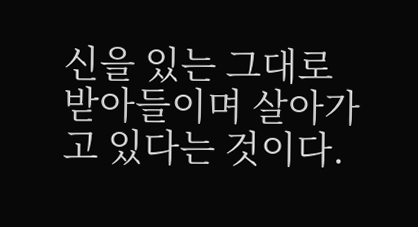신을 있는 그대로 받아들이며 살아가고 있다는 것이다.